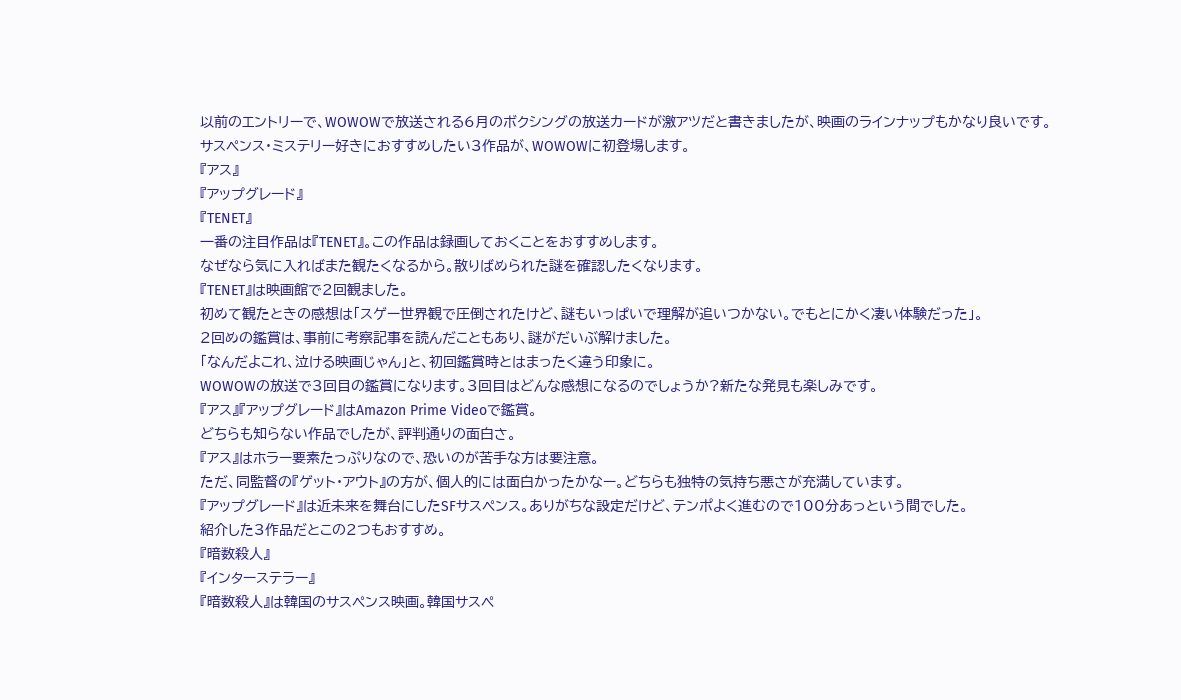以前のエントリーで、WOWOWで放送される6月のボクシングの放送カードが激アツだと書きましたが、映画のラインナップもかなり良いです。
サスペンス・ミステリー好きにおすすめしたい3作品が、WOWOWに初登場します。
『アス』
『アップグレード』
『TENET』
一番の注目作品は『TENET』。この作品は録画しておくことをおすすめします。
なぜなら気に入ればまた観たくなるから。散りばめられた謎を確認したくなります。
『TENET』は映画館で2回観ました。
初めて観たときの感想は「スゲー世界観で圧倒されたけど、謎もいっぱいで理解が追いつかない。でもとにかく凄い体験だった」。
2回めの鑑賞は、事前に考察記事を読んだこともあり、謎がだいぶ解けました。
「なんだよこれ、泣ける映画じゃん」と、初回鑑賞時とはまったく違う印象に。
WOWOWの放送で3回目の鑑賞になります。3回目はどんな感想になるのでしょうか?新たな発見も楽しみです。
『アス』『アップグレード』はAmazon Prime Videoで鑑賞。
どちらも知らない作品でしたが、評判通りの面白さ。
『アス』はホラー要素たっぷりなので、恐いのが苦手な方は要注意。
ただ、同監督の『ゲット・アウト』の方が、個人的には面白かったかなー。どちらも独特の気持ち悪さが充満しています。
『アップグレード』は近未来を舞台にしたSFサスペンス。ありがちな設定だけど、テンポよく進むので100分あっという間でした。
紹介した3作品だとこの2つもおすすめ。
『暗数殺人』
『インターステラー』
『暗数殺人』は韓国のサスペンス映画。韓国サスペ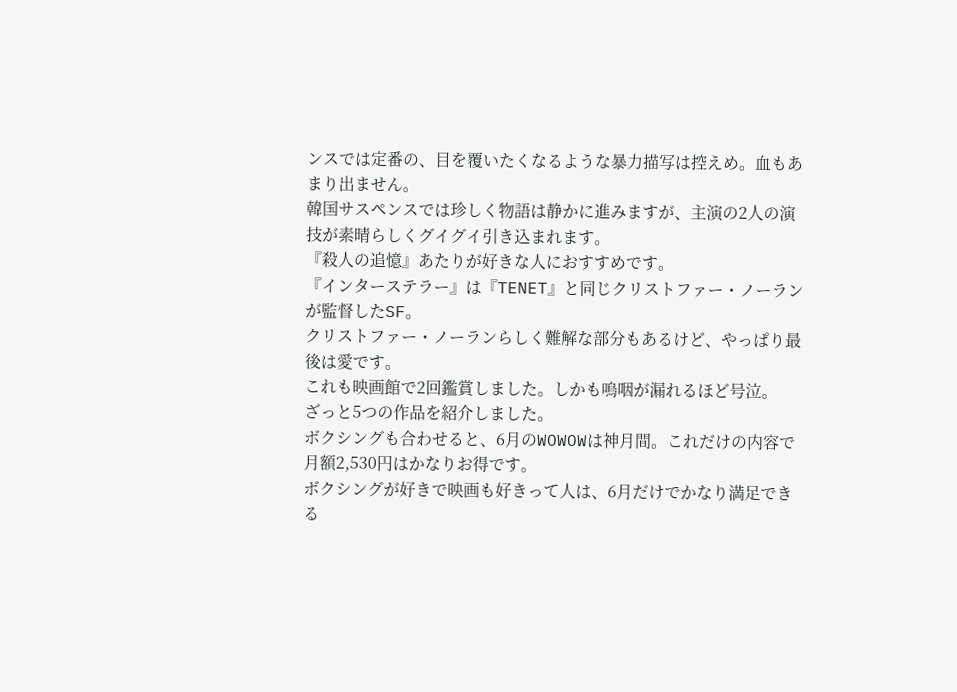ンスでは定番の、目を覆いたくなるような暴力描写は控えめ。血もあまり出ません。
韓国サスペンスでは珍しく物語は静かに進みますが、主演の2人の演技が素晴らしくグイグイ引き込まれます。
『殺人の追憶』あたりが好きな人におすすめです。
『インターステラー』は『TENET』と同じクリストファー・ノーランが監督したSF。
クリストファー・ノーランらしく難解な部分もあるけど、やっぱり最後は愛です。
これも映画館で2回鑑賞しました。しかも嗚咽が漏れるほど号泣。
ざっと5つの作品を紹介しました。
ボクシングも合わせると、6月のWOWOWは神月間。これだけの内容で月額2,530円はかなりお得です。
ボクシングが好きで映画も好きって人は、6月だけでかなり満足できる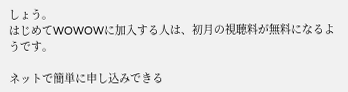しょう。
はじめてWOWOWに加入する人は、初月の視聴料が無料になるようです。

ネットで簡単に申し込みできる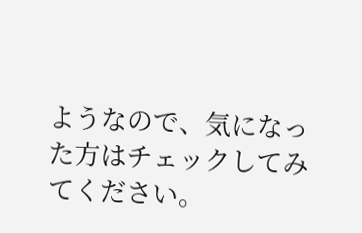ようなので、気になった方はチェックしてみてください。